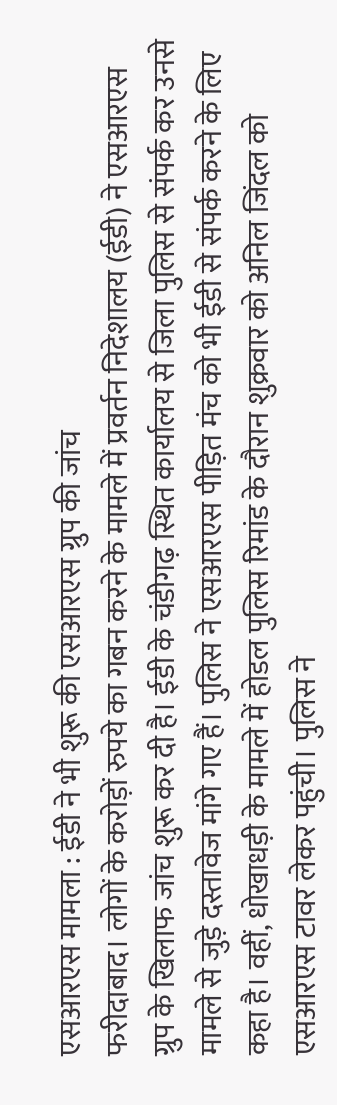एसआरएस मामला : ईडी ने भी शुरू की एसआरएस ग्रुप की जांच
फरीदाबाद। लोगों के करोड़ों रुपये का गबन करने के मामले में प्रवर्तन निदेशालय (ईडी) ने एसआरएस ग्रुप के खिलाफ जांच शुरू कर दी है। ईडी के चंडीगढ़ स्थित कार्यालय से जिला पुलिस से संपर्क कर उनसे मामले से जुड़े दस्तावेज मांगे गए हैं। पुलिस ने एसआरएस पीड़ित मंच को भी ईडी से संपर्क करने के लिए कहा है। वहीं, धोखाधड़ी के मामले में होडल पुलिस रिमांड के दौरान शुक्रवार को अनिल जिंदल को एसआरएस टावर लेकर पहुंची। पुलिस ने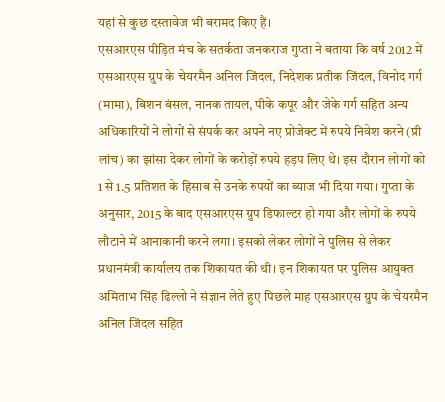यहां से कुछ दस्तावेज भी बरामद किए हैं।
एसआरएस पीड़ित मंच के सतर्कता जनकराज गुप्ता ने बताया कि वर्ष 2012 में एसआरएस ग्रुप के चेयरमैन अनिल जिंदल, निदेशक प्रतीक जिंदल, विनोद गर्ग (मामा), बिशन बंसल, नानक तायल, पीके कपूर और जेके गर्ग सहित अन्य अधिकारियों ने लोगों से संपर्क कर अपने नए प्रोजेक्ट में रुपये निवेश करने (प्री लांच) का झांसा देकर लोगों के करोड़ों रुपये हड़प लिए थे। इस दौरान लोगों को 1 से 1.5 प्रतिशत के हिसाब से उनके रुपयों का ब्याज भी दिया गया। गुप्ता के अनुसार, 2015 के बाद एसआरएस ग्रुप डिफाल्टर हो गया और लोगों के रुपये लौटाने में आनाकानी करने लगा। इसको लेकर लोगों ने पुलिस से लेकर प्रधानमंत्री कार्यालय तक शिकायत की थी। इन शिकायत पर पुलिस आयुक्त अमिताभ सिंह ढिल्लो ने संज्ञान लेते हुए पिछले माह एसआरएस ग्रुप के चेयरमैन अनिल जिंदल सहित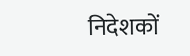निदेशकों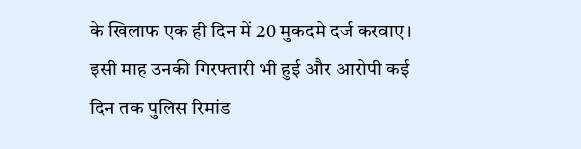के खिलाफ एक ही दिन में 20 मुकदमे दर्ज करवाए। इसी माह उनकी गिरफ्तारी भी हुई और आरोपी कई दिन तक पुलिस रिमांड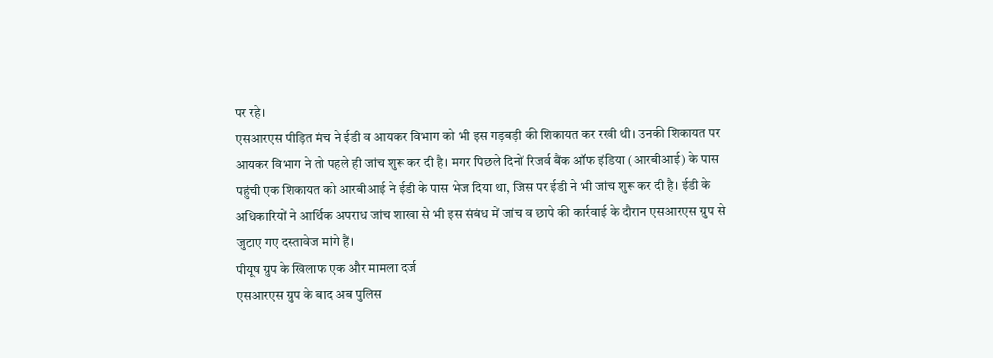पर रहे।
एसआरएस पीड़ित मंच ने ईडी व आयकर विभाग को भी इस गड़बड़ी की शिकायत कर रखी थी। उनकी शिकायत पर आयकर विभाग ने तो पहले ही जांच शुरू कर दी है। मगर पिछले दिनों रिजर्व बैंक ऑफ इंडिया (आरबीआई) के पास पहुंची एक शिकायत को आरबीआई ने ईडी के पास भेज दिया था, जिस पर ईडी ने भी जांच शुरू कर दी है। ईडी के अधिकारियों ने आर्थिक अपराध जांच शाखा से भी इस संबंध में जांच व छापे की कार्रवाई के दौरान एसआरएस ग्रुप से जुटाए गए दस्तावेज मांगे हैं।
पीयूष ग्रुप के खिलाफ एक और मामला दर्ज
एसआरएस ग्रुप के बाद अब पुलिस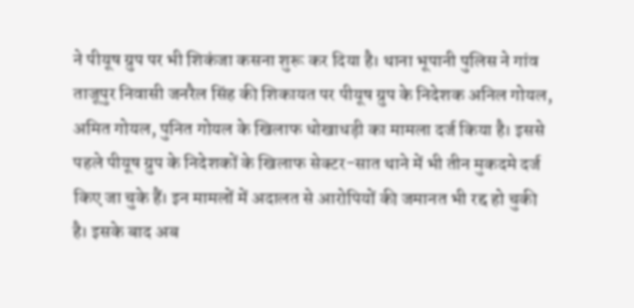ने पीयूष ग्रुप पर भी शिकंजा कसना शुरू कर दिया है। थाना भूपानी पुलिस ने गांव ताजूपुर निवासी जनरैल सिंह की शिकायत पर पीयूष ग्रुप के निदेशक अनिल गोयल, अमित गोयल, पुनित गोयल के खिलाफ धोखाधड़ी का मामला दर्ज किया है। इससे पहले पीयूष ग्रुप के निदेशकों के खिलाफ सेक्टर-सात थाने में भी तीन मुकदमे दर्ज किए जा चुके हैं। इन मामलों में अदालत से आरोपियों की जमानत भी रद्द हो चुकी है। इसके बाद अब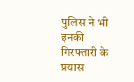पुलिस ने भी इनकी गिरफ्तारी के प्रयास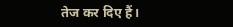तेज कर दिए हैं।